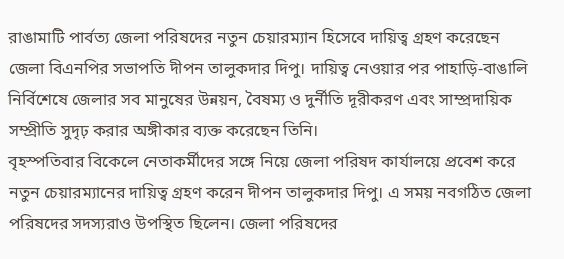রাঙামাটি পার্বত্য জেলা পরিষদের নতুন চেয়ারম্যান হিসেবে দায়িত্ব গ্রহণ করেছেন জেলা বিএনপির সভাপতি দীপন তালুকদার দিপু। দায়িত্ব নেওয়ার পর পাহাড়ি-বাঙালি নির্বিশেষে জেলার সব মানুষের উন্নয়ন, বৈষম্য ও দুর্নীতি দূরীকরণ এবং সাম্প্রদায়িক সম্প্রীতি সুদৃঢ় করার অঙ্গীকার ব্যক্ত করেছেন তিনি।
বৃহস্পতিবার বিকেলে নেতাকর্মীদের সঙ্গে নিয়ে জেলা পরিষদ কার্যালয়ে প্রবেশ করে নতুন চেয়ারম্যানের দায়িত্ব গ্রহণ করেন দীপন তালুকদার দিপু। এ সময় নবগঠিত জেলা পরিষদের সদস্যরাও উপস্থিত ছিলেন। জেলা পরিষদের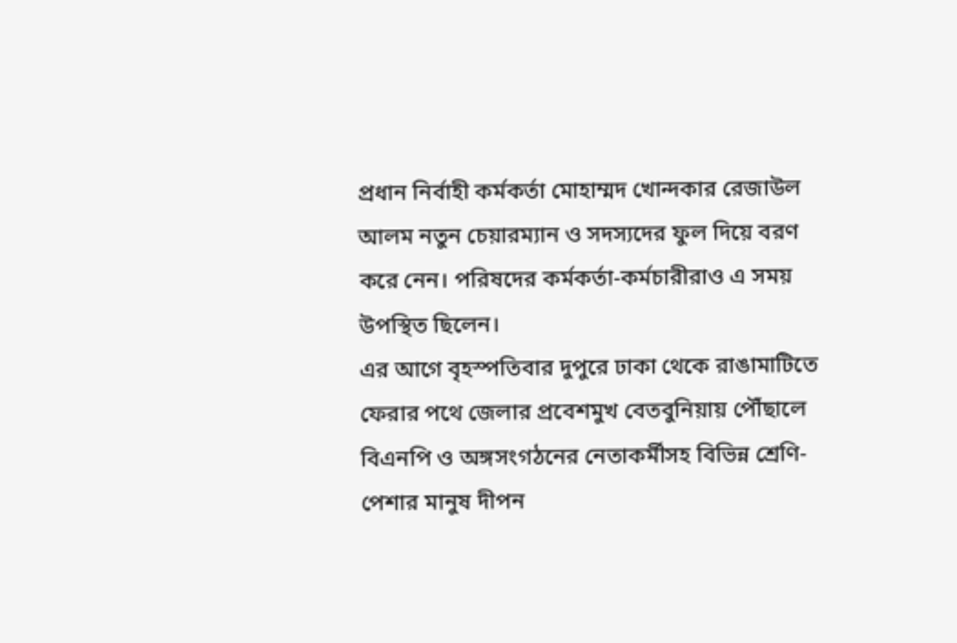প্রধান নির্বাহী কর্মকর্তা মোহাম্মদ খোন্দকার রেজাউল আলম নতুন চেয়ারম্যান ও সদস্যদের ফুল দিয়ে বরণ করে নেন। পরিষদের কর্মকর্তা-কর্মচারীরাও এ সময় উপস্থিত ছিলেন।
এর আগে বৃহস্পতিবার দুপুরে ঢাকা থেকে রাঙামাটিতে ফেরার পথে জেলার প্রবেশমুখ বেতবুনিয়ায় পৌঁছালে বিএনপি ও অঙ্গসংগঠনের নেতাকর্মীসহ বিভিন্ন শ্রেণি-পেশার মানুষ দীপন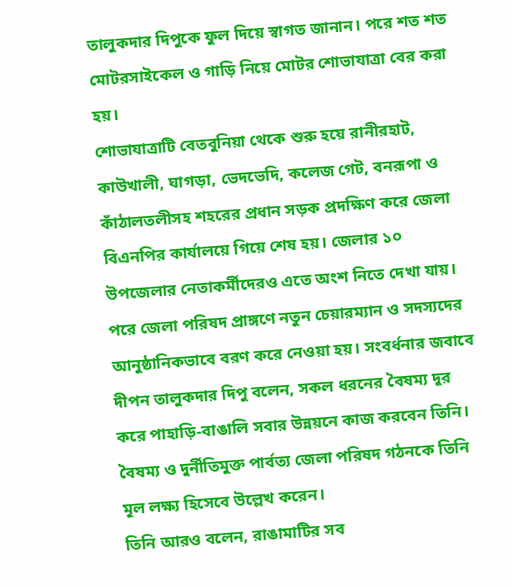তালুকদার দিপুকে ফুল দিয়ে স্বাগত জানান। পরে শত শত মোটরসাইকেল ও গাড়ি নিয়ে মোটর শোভাযাত্রা বের করা হয়।
শোভাযাত্রাটি বেতবুনিয়া থেকে শুরু হয়ে রানীরহাট, কাউখালী, ঘাগড়া, ভেদভেদি, কলেজ গেট, বনরূপা ও কাঁঠালতলীসহ শহরের প্রধান সড়ক প্রদক্ষিণ করে জেলা বিএনপির কার্যালয়ে গিয়ে শেষ হয়। জেলার ১০ উপজেলার নেতাকর্মীদেরও এতে অংশ নিতে দেখা যায়।
পরে জেলা পরিষদ প্রাঙ্গণে নতুন চেয়ারম্যান ও সদস্যদের আনুষ্ঠানিকভাবে বরণ করে নেওয়া হয়। সংবর্ধনার জবাবে দীপন তালুকদার দিপু বলেন, সকল ধরনের বৈষম্য দূর করে পাহাড়ি-বাঙালি সবার উন্নয়নে কাজ করবেন তিনি। বৈষম্য ও দুর্নীতিমুক্ত পার্বত্য জেলা পরিষদ গঠনকে তিনি মূল লক্ষ্য হিসেবে উল্লেখ করেন।
তিনি আরও বলেন, রাঙামাটির সব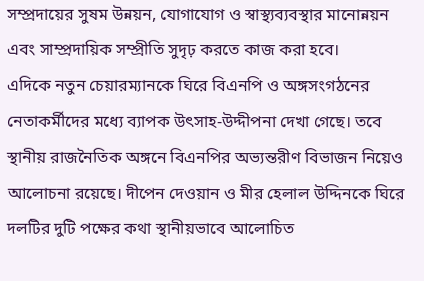সম্প্রদায়ের সুষম উন্নয়ন, যোগাযোগ ও স্বাস্থ্যব্যবস্থার মানোন্নয়ন এবং সাম্প্রদায়িক সম্প্রীতি সুদৃঢ় করতে কাজ করা হবে।
এদিকে নতুন চেয়ারম্যানকে ঘিরে বিএনপি ও অঙ্গসংগঠনের নেতাকর্মীদের মধ্যে ব্যাপক উৎসাহ-উদ্দীপনা দেখা গেছে। তবে স্থানীয় রাজনৈতিক অঙ্গনে বিএনপির অভ্যন্তরীণ বিভাজন নিয়েও আলোচনা রয়েছে। দীপেন দেওয়ান ও মীর হেলাল উদ্দিনকে ঘিরে দলটির দুটি পক্ষের কথা স্থানীয়ভাবে আলোচিত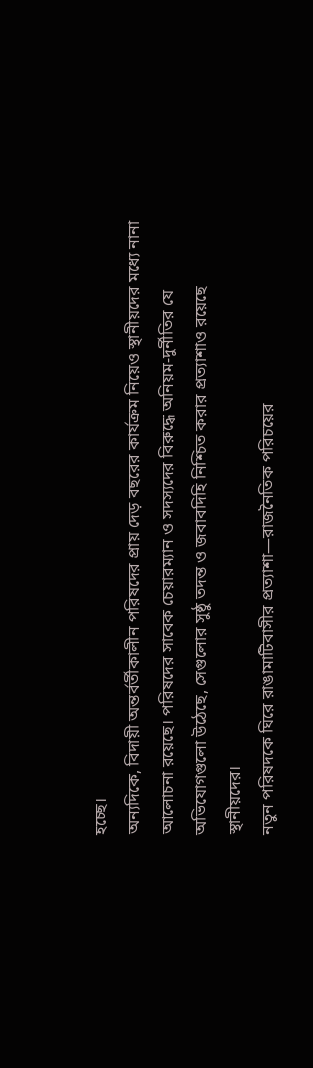হচ্ছে।
অন্যদিকে, বিদায়ী অন্তর্বর্তীকালীন পরিষদের প্রায় দেড় বছরের কার্যক্রম নিয়েও স্থানীয়দের মধ্যে নানা আলোচনা রয়েছে। পরিষদের সাবেক চেয়ারম্যান ও সদস্যদের বিরুদ্ধে অনিয়ম-দুর্নীতির যে অভিযোগগুলো উঠেছে, সেগুলোর সুষ্ঠু তদন্ত ও জবাবদিহি নিশ্চিত করার প্রত্যাশাও রয়েছে স্থানীয়দের।
নতুন পরিষদকে ঘিরে রাঙামাটিবাসীর প্রত্যাশা—রাজনৈতিক পরিচয়ের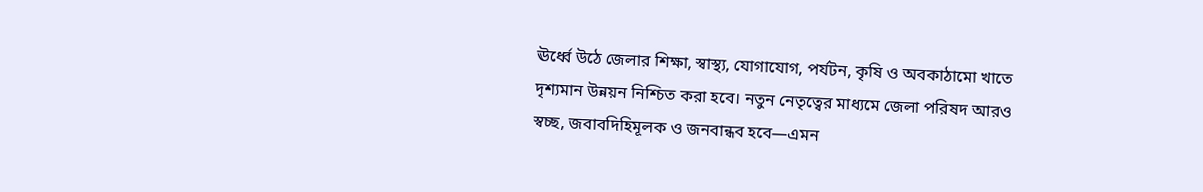ঊর্ধ্বে উঠে জেলার শিক্ষা, স্বাস্থ্য, যোগাযোগ, পর্যটন, কৃষি ও অবকাঠামো খাতে দৃশ্যমান উন্নয়ন নিশ্চিত করা হবে। নতুন নেতৃত্বের মাধ্যমে জেলা পরিষদ আরও স্বচ্ছ, জবাবদিহিমূলক ও জনবান্ধব হবে—এমন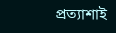প্রত্যাশাই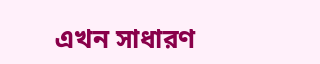এখন সাধারণ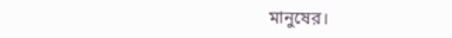মানুষের।